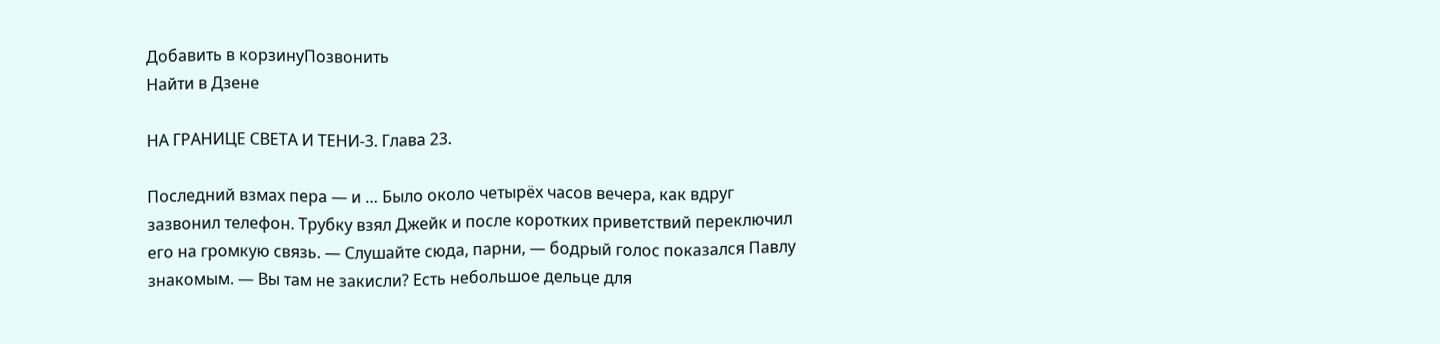Добавить в корзинуПозвонить
Найти в Дзене

НА ГРАНИЦЕ СВЕТА И ТЕНИ-3. Глава 23.

Последний взмах пера — и … Было около четырёх часов вечера, как вдруг зазвонил телефон. Трубку взял Джейк и после коротких приветствий переключил его на громкую связь. — Слушайте сюда, парни, — бодрый голос показался Павлу знакомым. — Вы там не закисли? Есть небольшое дельце для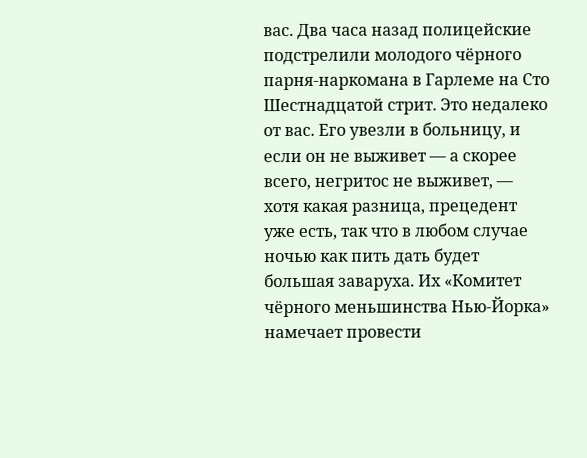вас. Два часа назад полицейские подстрелили молодого чёрного парня-наркомана в Гарлеме на Сто Шестнадцатой стрит. Это недалеко от вас. Его увезли в больницу, и если он не выживет — а скорее всего, негритос не выживет, — хотя какая разница, прецедент уже есть, так что в любом случае ночью как пить дать будет большая заваруха. Их «Комитет чёрного меньшинства Нью-Йорка» намечает провести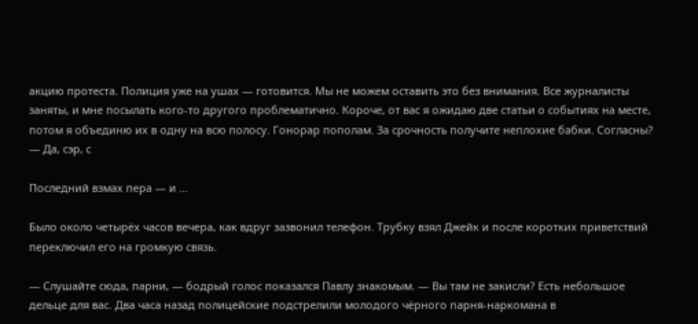акцию протеста. Полиция уже на ушах — готовится. Мы не можем оставить это без внимания. Все журналисты заняты, и мне посылать кого-то другого проблематично. Короче, от вас я ожидаю две статьи о событиях на месте, потом я объединю их в одну на всю полосу. Гонорар пополам. За срочность получите неплохие бабки. Согласны? — Да, сэр, с

Последний взмах пера — и …

Было около четырёх часов вечера, как вдруг зазвонил телефон. Трубку взял Джейк и после коротких приветствий переключил его на громкую связь.

— Слушайте сюда, парни, — бодрый голос показался Павлу знакомым. — Вы там не закисли? Есть небольшое дельце для вас. Два часа назад полицейские подстрелили молодого чёрного парня-наркомана в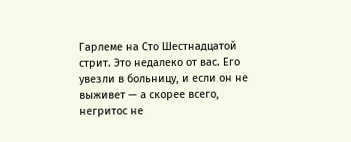Гарлеме на Сто Шестнадцатой стрит. Это недалеко от вас. Его увезли в больницу, и если он не выживет — а скорее всего, негритос не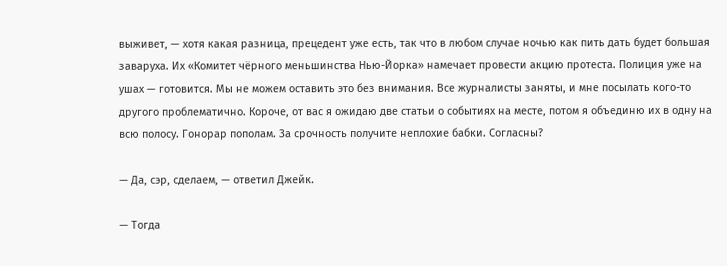выживет, — хотя какая разница, прецедент уже есть, так что в любом случае ночью как пить дать будет большая заваруха. Их «Комитет чёрного меньшинства Нью-Йорка» намечает провести акцию протеста. Полиция уже на ушах — готовится. Мы не можем оставить это без внимания. Все журналисты заняты, и мне посылать кого-то другого проблематично. Короче, от вас я ожидаю две статьи о событиях на месте, потом я объединю их в одну на всю полосу. Гонорар пополам. За срочность получите неплохие бабки. Согласны?

— Да, сэр, сделаем, — ответил Джейк.

— Тогда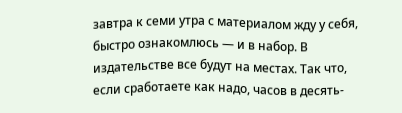завтра к семи утра с материалом жду у себя, быстро ознакомлюсь — и в набор. В издательстве все будут на местах. Так что, если сработаете как надо, часов в десять-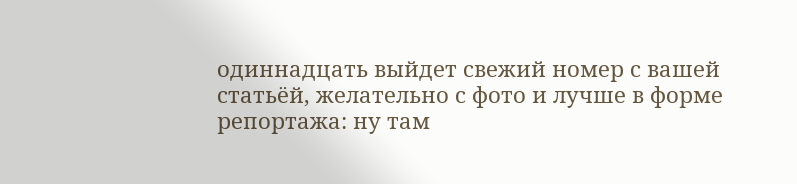одиннадцать выйдет свежий номер с вашей статьёй, желательно с фото и лучше в форме репортажа: ну там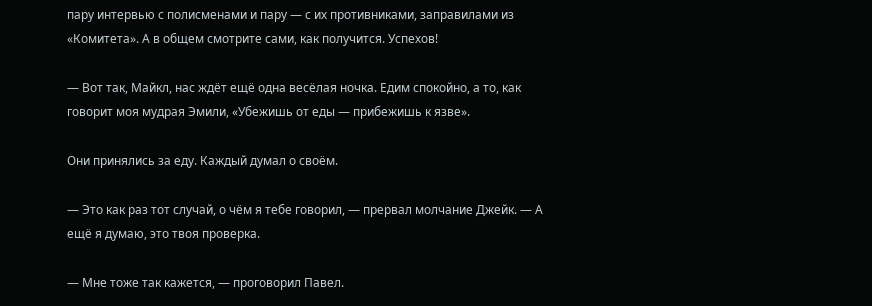пару интервью с полисменами и пару — с их противниками, заправилами из «Комитета». А в общем смотрите сами, как получится. Успехов!

— Вот так, Майкл, нас ждёт ещё одна весёлая ночка. Едим спокойно, а то, как говорит моя мудрая Эмили, «Убежишь от еды — прибежишь к язве».

Они принялись за еду. Каждый думал о своём.

— Это как раз тот случай, о чём я тебе говорил, — прервал молчание Джейк. — А ещё я думаю, это твоя проверка.

— Мне тоже так кажется, — проговорил Павел.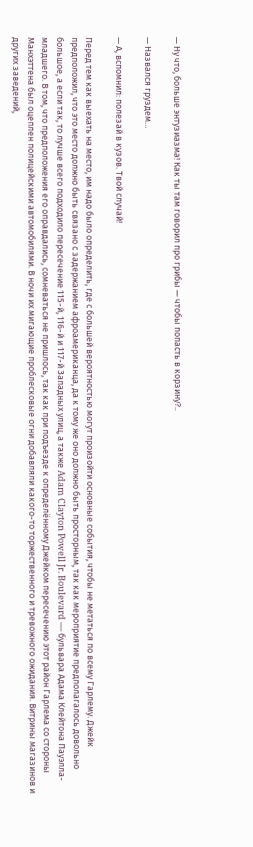— Ну что, больше энтузиазма! Как ты там говорил про грибы — чтобы попасть в корзину?..

— Назвался груздем…

— А, вспомнил: полезай в кузов. Твой случай!

Перед тем как выехать на место, им надо было определить, где с большей вероятностью могут произойти основные события, чтобы не метаться по всему Гарлему. Джейк предположил, что это место должно быть связано с задержанием афроамериканца, да к тому же оно должно быть просторным, так как мероприятие предполагалось довольно большое, а если так, то лучше всего подходило пересечение 115-й, 116-й и 117-й Западных улиц, а также Adam Clayton Powell Jr. Boulevard — бульвара Адама Клейтона Пауэлла-младшего. В том, что предположения его оправдались, сомневаться не пришлось, так как при подъезде к определённому Джейком пересечению этот район Гарлема со стороны Манхэттена был оцеплен полицейскими автомобилями. В ночи их мигающие проблесковые огни добавляли какого-то торжественного и тревожного ожидания. Витрины магазинов и других заведений,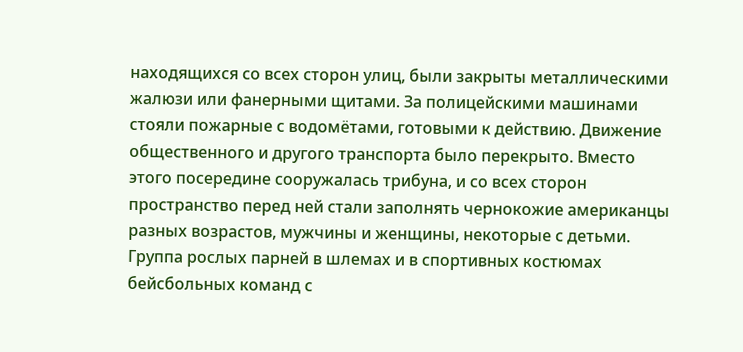находящихся со всех сторон улиц, были закрыты металлическими жалюзи или фанерными щитами. За полицейскими машинами стояли пожарные с водомётами, готовыми к действию. Движение общественного и другого транспорта было перекрыто. Вместо этого посередине сооружалась трибуна, и со всех сторон пространство перед ней стали заполнять чернокожие американцы разных возрастов, мужчины и женщины, некоторые с детьми. Группа рослых парней в шлемах и в спортивных костюмах бейсбольных команд с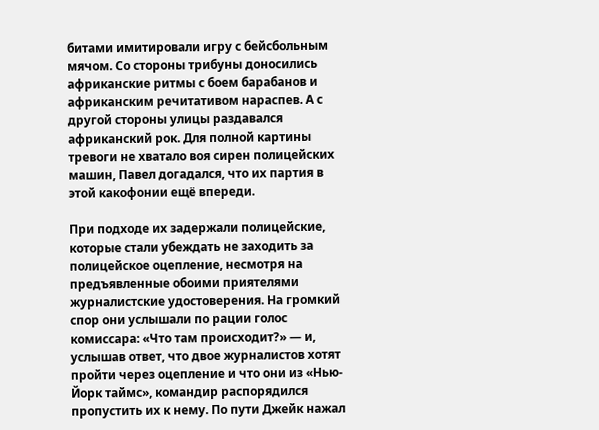битами имитировали игру с бейсбольным мячом. Со стороны трибуны доносились африканские ритмы с боем барабанов и африканским речитативом нараспев. А с другой стороны улицы раздавался африканский рок. Для полной картины тревоги не хватало воя сирен полицейских машин, Павел догадался, что их партия в этой какофонии ещё впереди.

При подходе их задержали полицейские, которые стали убеждать не заходить за полицейское оцепление, несмотря на предъявленные обоими приятелями журналистские удостоверения. На громкий спор они услышали по рации голос комиссара: «Что там происходит?» — и, услышав ответ, что двое журналистов хотят пройти через оцепление и что они из «Нью-Йорк таймс», командир распорядился пропустить их к нему. По пути Джейк нажал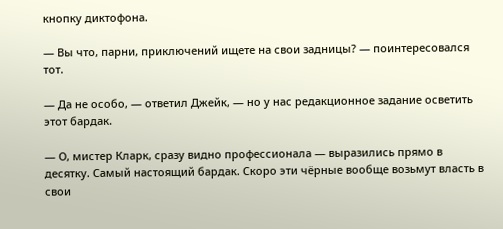кнопку диктофона.

— Вы что, парни, приключений ищете на свои задницы? — поинтересовался тот.

— Да не особо, — ответил Джейк, — но у нас редакционное задание осветить этот бардак.

— О, мистер Кларк, сразу видно профессионала — выразились прямо в десятку. Самый настоящий бардак. Скоро эти чёрные вообще возьмут власть в свои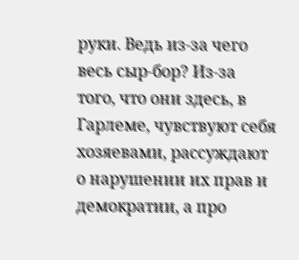руки. Ведь из-за чего весь сыр-бор? Из-за того, что они здесь, в Гарлеме, чувствуют себя хозяевами, рассуждают о нарушении их прав и демократии, а про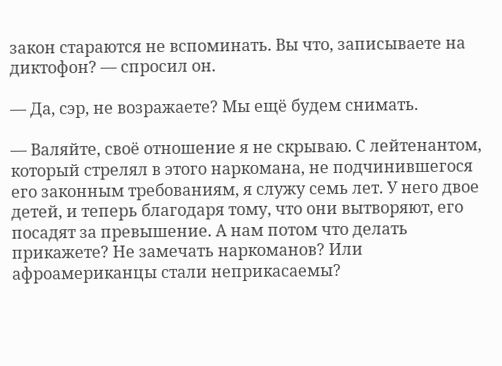закон стараются не вспоминать. Вы что, записываете на диктофон? — спросил он.

— Да, сэр, не возражаете? Мы ещё будем снимать.

— Валяйте, своё отношение я не скрываю. С лейтенантом, который стрелял в этого наркомана, не подчинившегося его законным требованиям, я служу семь лет. У него двое детей, и теперь благодаря тому, что они вытворяют, его посадят за превышение. А нам потом что делать прикажете? Не замечать наркоманов? Или афроамериканцы стали неприкасаемы?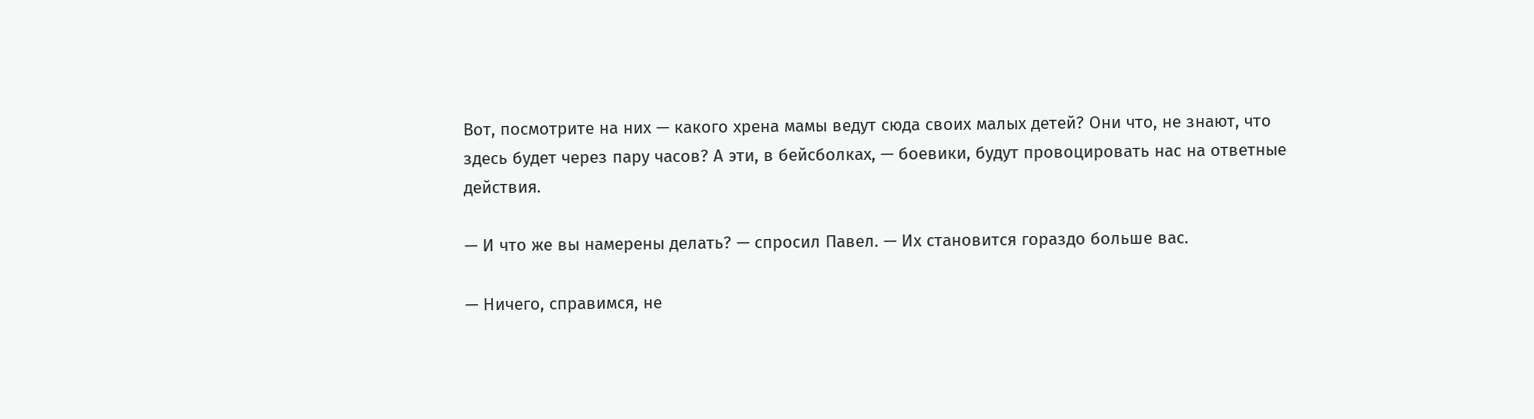Вот, посмотрите на них — какого хрена мамы ведут сюда своих малых детей? Они что, не знают, что здесь будет через пару часов? А эти, в бейсболках, — боевики, будут провоцировать нас на ответные действия.

— И что же вы намерены делать? — спросил Павел. — Их становится гораздо больше вас.

— Ничего, справимся, не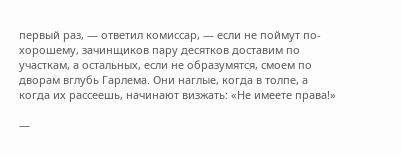первый раз, — ответил комиссар, — если не поймут по-хорошему, зачинщиков пару десятков доставим по участкам, а остальных, если не образумятся, смоем по дворам вглубь Гарлема. Они наглые, когда в толпе, а когда их рассеешь, начинают визжать: «Не имеете права!»

—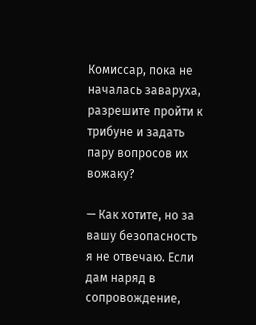Комиссар, пока не началась заваруха, разрешите пройти к трибуне и задать пару вопросов их вожаку?

— Как хотите, но за вашу безопасность я не отвечаю. Если дам наряд в сопровождение,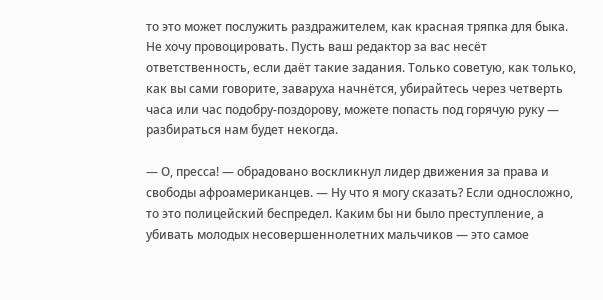то это может послужить раздражителем, как красная тряпка для быка. Не хочу провоцировать. Пусть ваш редактор за вас несёт ответственность, если даёт такие задания. Только советую, как только, как вы сами говорите, заваруха начнётся, убирайтесь через четверть часа или час подобру-поздорову, можете попасть под горячую руку — разбираться нам будет некогда.

— О, пресса! — обрадовано воскликнул лидер движения за права и свободы афроамериканцев. — Ну что я могу сказать? Если односложно, то это полицейский беспредел. Каким бы ни было преступление, а убивать молодых несовершеннолетних мальчиков — это самое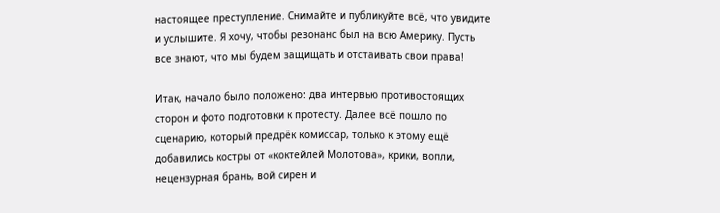настоящее преступление. Снимайте и публикуйте всё, что увидите и услышите. Я хочу, чтобы резонанс был на всю Америку. Пусть все знают, что мы будем защищать и отстаивать свои права!

Итак, начало было положено: два интервью противостоящих сторон и фото подготовки к протесту. Далее всё пошло по сценарию, который предрёк комиссар, только к этому ещё добавились костры от «коктейлей Молотова», крики, вопли, нецензурная брань, вой сирен и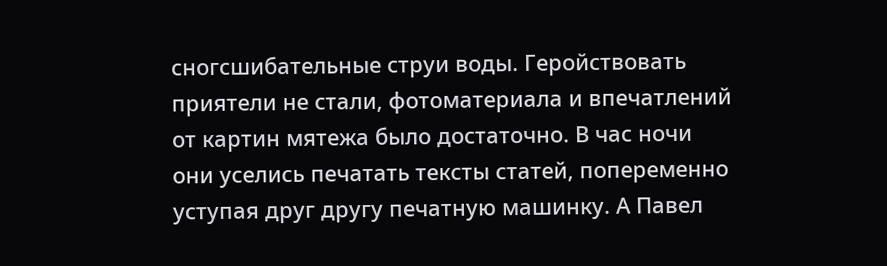сногсшибательные струи воды. Геройствовать приятели не стали, фотоматериала и впечатлений от картин мятежа было достаточно. В час ночи они уселись печатать тексты статей, попеременно уступая друг другу печатную машинку. А Павел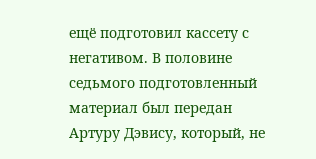ещё подготовил кассету с негативом. В половине седьмого подготовленный материал был передан Артуру Дэвису, который, не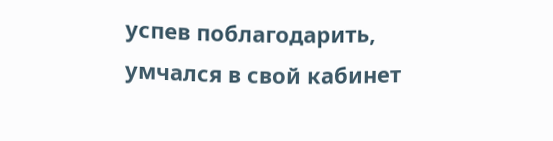успев поблагодарить, умчался в свой кабинет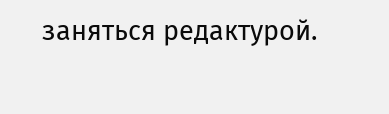заняться редактурой.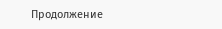Продолжение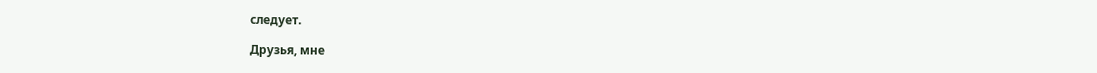следует.

Друзья, мне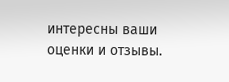интересны ваши оценки и отзывы.